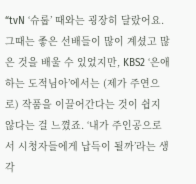“tvN ‘슈룹’ 때와는 굉장히 달랐어요. 그때는 좋은 선배들이 많이 계셨고 많은 것을 배울 수 있었지만, KBS2 ‘은애하는 도적님아’에서는 (제가 주연으로) 작품을 이끌어간다는 것이 쉽지 않다는 걸 느꼈죠. ‘내가 주인공으로서 시청자들에게 납득이 될까’라는 생각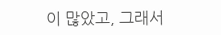이 많았고, 그래서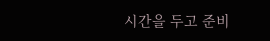시간을 두고 준비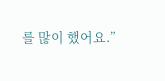를 많이 했어요.”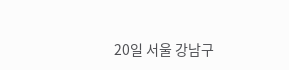20일 서울 강남구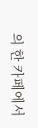의 한 카페에서